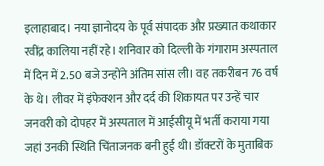इलाहाबाद। नया ज्ञानोदय के पूर्व संपादक और प्रख्यात कथाकार रवींद्र कालिया नहीं रहे। शनिवार को दिल्ली के गंगाराम अस्पताल में दिन में 2.50 बजे उन्होंने अंतिम सांस ली। वह तकरीबन 76 वर्ष के थे। लीवर में इंफेक्शन और दर्द की शिकायत पर उन्हें चार जनवरी को दोपहर में अस्पताल में आईसीयू में भर्ती कराया गया जहां उनकी स्थिति चिंताजनक बनी हुई थी। डॉक्टरों के मुताबिक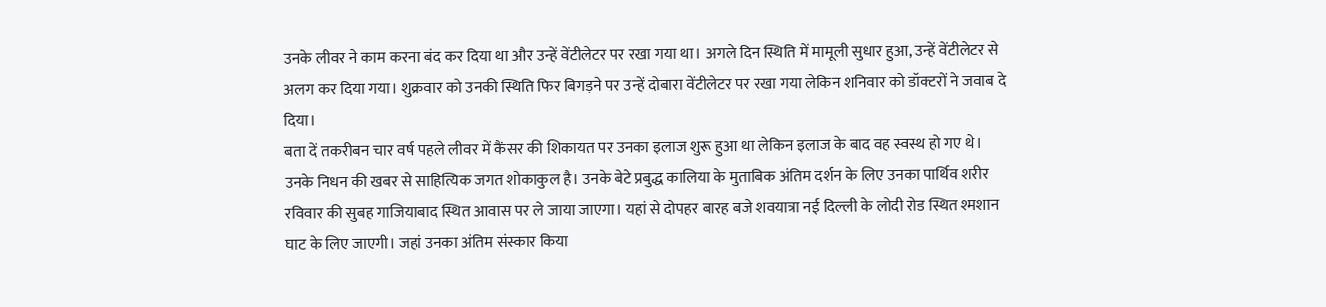उनके लीवर ने काम करना बंद कर दिया था और उन्हें वेंटीलेटर पर रखा गया था। अगले दिन स्थिति में मामूली सुधार हुआ, उन्हें वेंटीलेटर से अलग कर दिया गया। शुक्रवार को उनकी स्थिति फिर बिगड़ने पर उन्हें दोबारा वेंटीलेटर पर रखा गया लेकिन शनिवार को डॉक्टरों ने जवाब दे दिया।
बता दें तकरीबन चार वर्ष पहले लीवर में कैंसर की शिकायत पर उनका इलाज शुरू हुआ था लेकिन इलाज के बाद वह स्वस्थ हो गए थे। उनके निधन की खबर से साहित्यिक जगत शोकाकुल है। उनके बेटे प्रबुद्ध कालिया के मुताबिक अंतिम दर्शन के लिए उनका पार्थिव शरीर रविवार की सुबह गाजियाबाद स्थित आवास पर ले जाया जाएगा। यहां से दोपहर बारह बजे शवयात्रा नई दिल्ली के लोदी रोड स्थित श्मशान घाट के लिए जाएगी। जहां उनका अंतिम संस्कार किया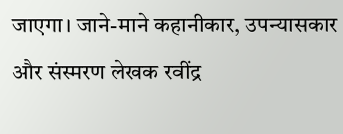जाएगा। जाने-माने कहानीकार, उपन्यासकार और संस्मरण लेखक रवींद्र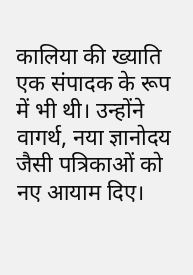कालिया की ख्याति एक संपादक के रूप में भी थी। उन्होंने वागर्थ, नया ज्ञानोदय जैसी पत्रिकाओं को नए आयाम दिए।